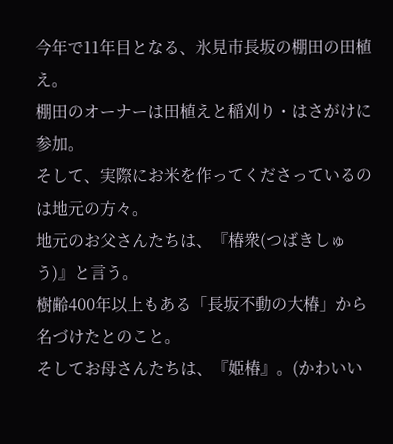今年で11年目となる、氷見市長坂の棚田の田植え。
棚田のオーナーは田植えと稲刈り・はさがけに参加。
そして、実際にお米を作ってくださっているのは地元の方々。
地元のお父さんたちは、『椿衆(つばきしゅう)』と言う。
樹齢400年以上もある「長坂不動の大椿」から名づけたとのこと。
そしてお母さんたちは、『姫椿』。(かわいい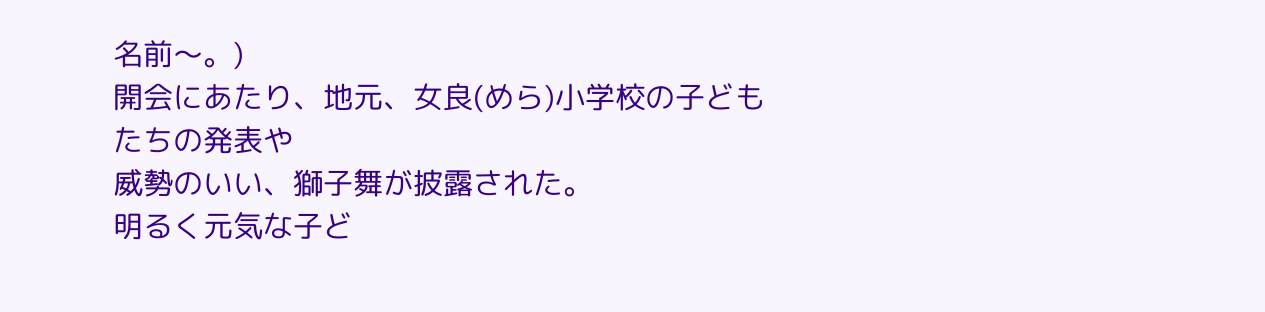名前〜。)
開会にあたり、地元、女良(めら)小学校の子どもたちの発表や
威勢のいい、獅子舞が披露された。
明るく元気な子ど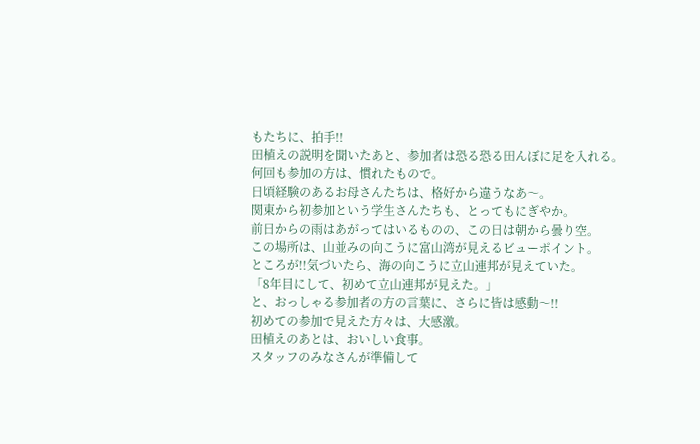もたちに、拍手!!
田植えの説明を聞いたあと、参加者は恐る恐る田んぼに足を入れる。
何回も参加の方は、慣れたもので。
日頃経験のあるお母さんたちは、格好から違うなあ〜。
関東から初参加という学生さんたちも、とってもにぎやか。
前日からの雨はあがってはいるものの、この日は朝から曇り空。
この場所は、山並みの向こうに富山湾が見えるビューポイント。
ところが!!気づいたら、海の向こうに立山連邦が見えていた。
「8年目にして、初めて立山連邦が見えた。」
と、おっしゃる参加者の方の言葉に、さらに皆は感動〜!!
初めての参加で見えた方々は、大感激。
田植えのあとは、おいしい食事。
スタッフのみなさんが準備して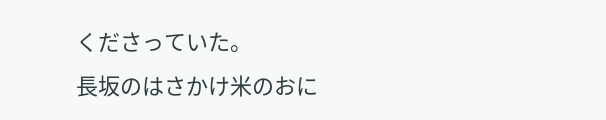くださっていた。
長坂のはさかけ米のおに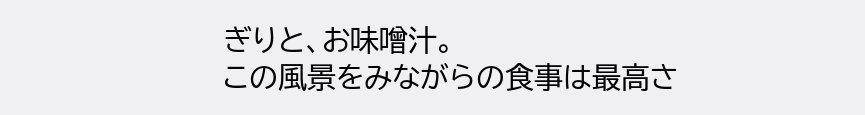ぎりと、お味噌汁。
この風景をみながらの食事は最高さ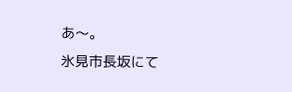あ〜。
氷見市長坂にて